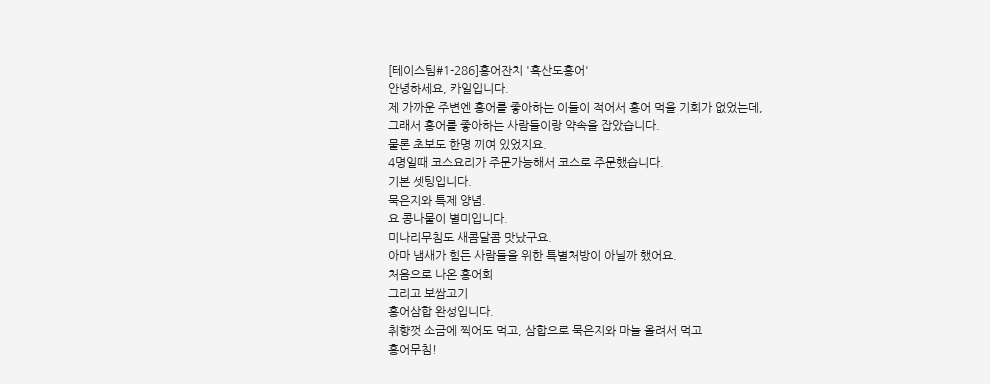[테이스팀#1-286]홍어잔치 '흑산도홍어'
안녕하세요, 카일입니다.
제 가까운 주변엔 홍어를 좋아하는 이들이 적어서 홍어 먹을 기회가 없었는데,
그래서 홍어를 좋아하는 사람들이랑 약속을 잡았습니다.
물론 초보도 한명 끼여 있었지요.
4명일때 코스요리가 주문가능해서 코스로 주문했습니다.
기본 셋팅입니다.
묵은지와 특제 양념.
요 콩나물이 별미입니다.
미나리무침도 새콤달콤 맛났구요.
아마 냄새가 힘든 사람들을 위한 특별처방이 아닐까 했어요.
처음으로 나온 홍어회
그리고 보쌈고기
홍어삼합 완성입니다.
취향껏 소금에 찍어도 먹고, 삼합으로 묵은지와 마늘 올려서 먹고
홍어무침!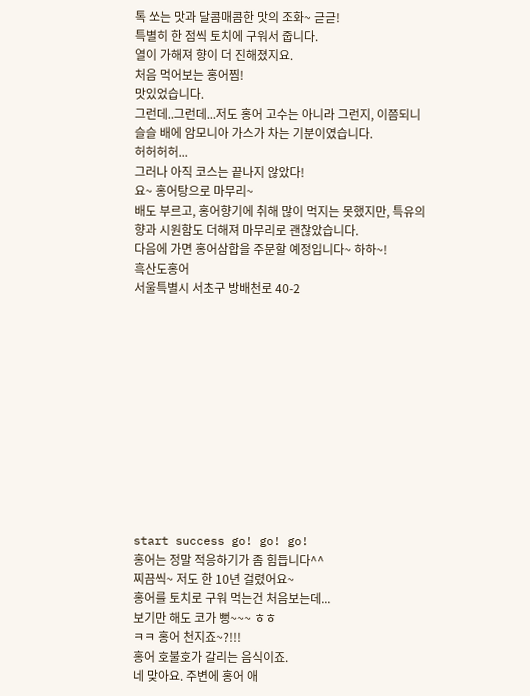톡 쏘는 맛과 달콤매콤한 맛의 조화~ 귿귿!
특별히 한 점씩 토치에 구워서 줍니다.
열이 가해져 향이 더 진해졌지요.
처음 먹어보는 홍어찜!
맛있었습니다.
그런데..그런데...저도 홍어 고수는 아니라 그런지, 이쯤되니 슬슬 배에 암모니아 가스가 차는 기분이였습니다.
허허허허...
그러나 아직 코스는 끝나지 않았다!
요~ 홍어탕으로 마무리~
배도 부르고, 홍어향기에 취해 많이 먹지는 못했지만, 특유의 향과 시원함도 더해져 마무리로 괜찮았습니다.
다음에 가면 홍어삼합을 주문할 예정입니다~ 하하~!
흑산도홍어
서울특별시 서초구 방배천로 40-2












start success go! go! go!
홍어는 정말 적응하기가 좀 힘듭니다^^
찌끔씩~ 저도 한 10년 걸렸어요~
홍어를 토치로 구워 먹는건 처음보는데...
보기만 해도 코가 뻥~~~ ㅎㅎ
ㅋㅋ 홍어 천지죠~?!!!
홍어 호불호가 갈리는 음식이죠.
네 맞아요. 주변에 홍어 애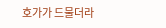호가가 드물더라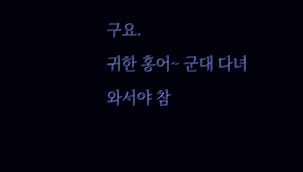구요.
귀한 홍어~ 군대 다녀와서야 참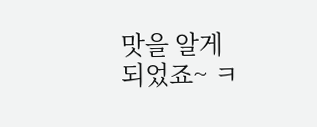맛을 알게 되었죠~ ㅋ